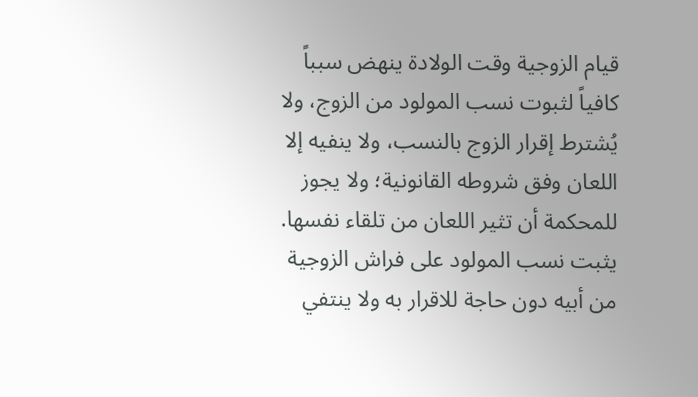قيام الزوجية وقت الولادة ينهض سبباً كافياً لثبوت نسب المولود من الزوج، ولا يُشترط إقرار الزوج بالنسب، ولا ينفيه إلا اللعان وفق شروطه القانونية؛ ولا يجوز للمحكمة أن تثير اللعان من تلقاء نفسها.
يثبت نسب المولود على فراش الزوجية من أبيه دون حاجة للاقرار به ولا ينتفي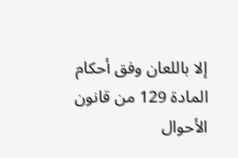إلا باللعان وفق أحكام المادة 129 من قانون الأحوال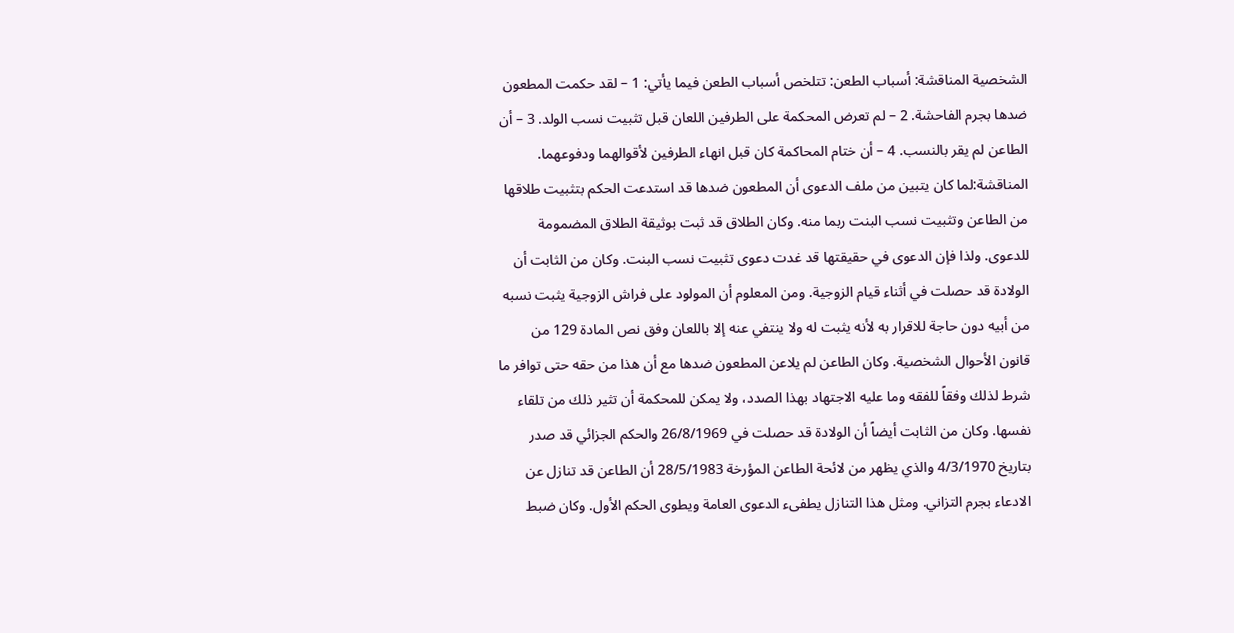الشخصية المناقشة: أسباب الطعن: تتلخص أسباب الطعن فيما يأتي: 1 – لقد حكمت المطعون ضدها بجرم الفاحشة. 2 – لم تعرض المحكمة على الطرفين اللعان قبل تثبيت نسب الولد. 3 – أن الطاعن لم يقر بالنسب. 4 – أن ختام المحاكمة كان قبل انهاء الطرفين لأقوالهما ودفوعهما. المناقشة:لما كان يتبين من ملف الدعوى أن المطعون ضدها قد استدعت الحكم بتثبيت طلاقها من الطاعن وتثبيت نسب البنت ربما منه. وكان الطلاق قد ثبت بوثيقة الطلاق المضمومة للدعوى. ولذا فإن الدعوى في حقيقتها قد غدت دعوى تثبيت نسب البنت. وكان من الثابت أن الولادة قد حصلت في أثناء قيام الزوجية. ومن المعلوم أن المولود على فراش الزوجية يثبت نسبه من أبيه دون حاجة للاقرار به لأنه يثبت له ولا ينتفي عنه إلا باللعان وفق نص المادة 129 من قانون الأحوال الشخصية. وكان الطاعن لم يلاعن المطعون ضدها مع أن هذا من حقه حتى توافر ما شرط لذلك وفقاً للفقه وما عليه الاجتهاد بهذا الصدد، ولا يمكن للمحكمة أن تثير ذلك من تلقاء نفسها. وكان من الثابت أيضاً أن الولادة قد حصلت في 26/8/1969 والحكم الجزائي قد صدر بتاريخ 4/3/1970 والذي يظهر من لائحة الطاعن المؤرخة 28/5/1983 أن الطاعن قد تنازل عن الادعاء بجرم التزاني. ومثل هذا التنازل يطفىء الدعوى العامة ويطوى الحكم الأول. وكان ضبط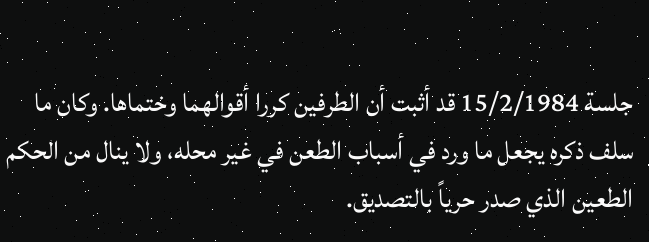جلسة 15/2/1984 قد أثبت أن الطرفين كررا أقوالهما وختماها. وكان ما سلف ذكره يجعل ما ورد في أسباب الطعن في غير محله، ولا ينال من الحكم الطعين الذي صدر حرياً بالتصديق.